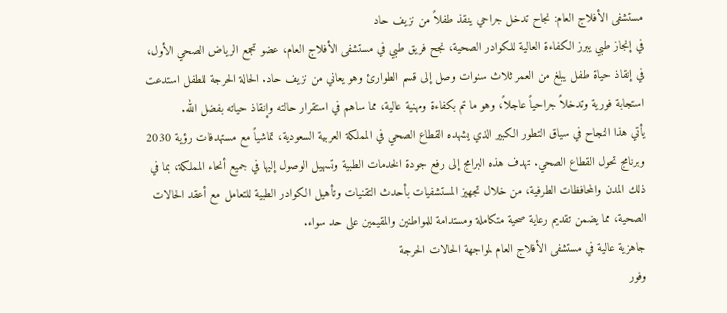مستشفى الأفلاج العام: نجاح تدخل جراحي ينقذ طفلاً من نزيف حاد
في إنجاز طبي يبرز الكفاءة العالية للكوادر الصحية، نجح فريق طبي في مستشفى الأفلاج العام، عضو تجمع الرياض الصحي الأول، في إنقاذ حياة طفل يبلغ من العمر ثلاث سنوات وصل إلى قسم الطوارئ وهو يعاني من نزيف حاد. الحالة الحرجة للطفل استدعت استجابة فورية وتدخلاً جراحياً عاجلاً، وهو ما تم بكفاءة ومهنية عالية، مما ساهم في استقرار حالته وإنقاذ حياته بفضل الله.
يأتي هذا النجاح في سياق التطور الكبير الذي يشهده القطاع الصحي في المملكة العربية السعودية، تماشياً مع مستهدفات رؤية 2030 وبرنامج تحول القطاع الصحي. تهدف هذه البرامج إلى رفع جودة الخدمات الطبية وتسهيل الوصول إليها في جميع أنحاء المملكة، بما في ذلك المدن والمحافظات الطرفية، من خلال تجهيز المستشفيات بأحدث التقنيات وتأهيل الكوادر الطبية للتعامل مع أعقد الحالات الصحية، مما يضمن تقديم رعاية صحية متكاملة ومستدامة للمواطنين والمقيمين على حد سواء.
جاهزية عالية في مستشفى الأفلاج العام لمواجهة الحالات الحرجة
وفور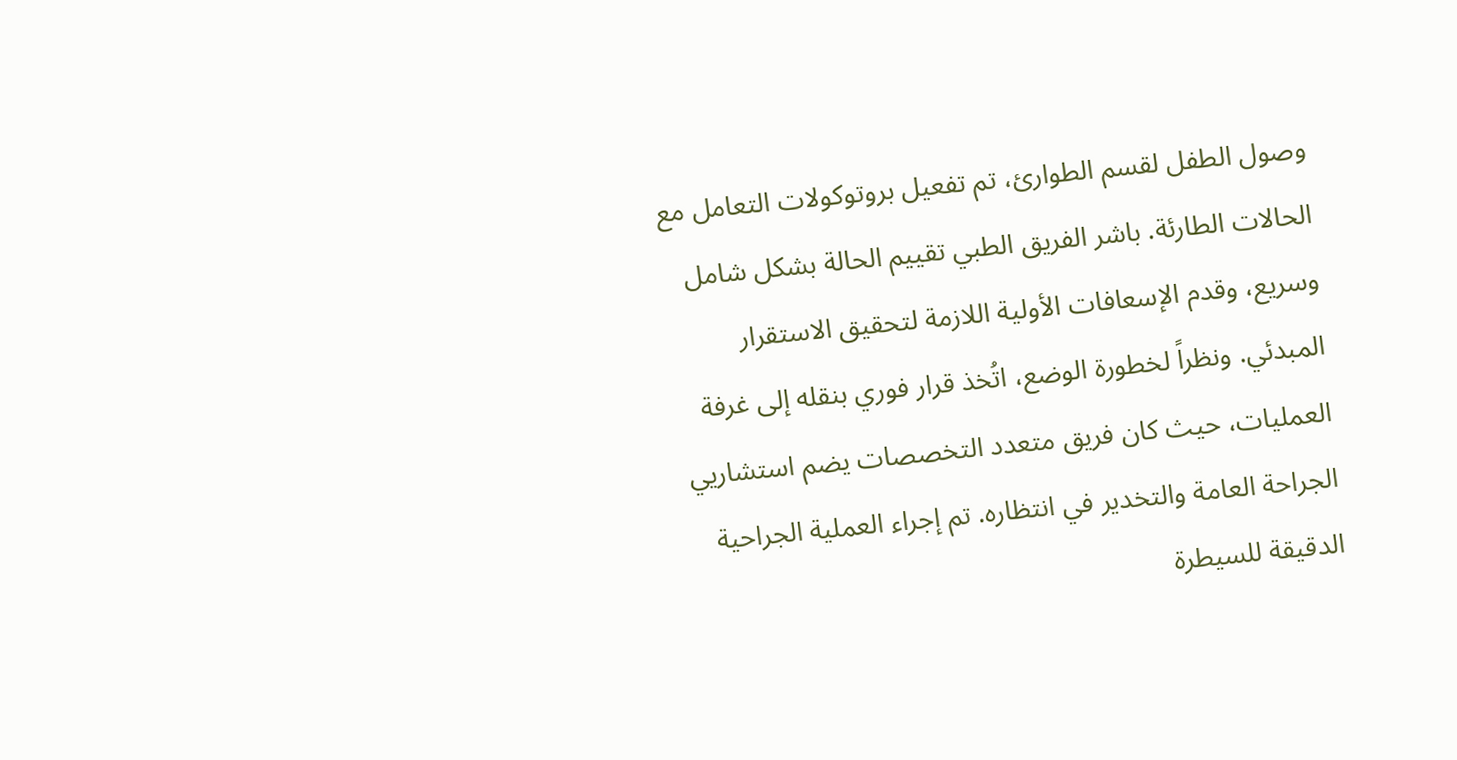وصول الطفل لقسم الطوارئ، تم تفعيل بروتوكولات التعامل مع الحالات الطارئة. باشر الفريق الطبي تقييم الحالة بشكل شامل وسريع، وقدم الإسعافات الأولية اللازمة لتحقيق الاستقرار المبدئي. ونظراً لخطورة الوضع، اتُخذ قرار فوري بنقله إلى غرفة العمليات، حيث كان فريق متعدد التخصصات يضم استشاريي الجراحة العامة والتخدير في انتظاره. تم إجراء العملية الجراحية الدقيقة للسيطرة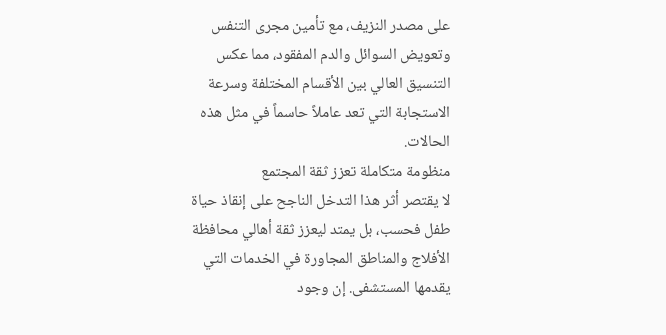على مصدر النزيف، مع تأمين مجرى التنفس وتعويض السوائل والدم المفقود، مما عكس التنسيق العالي بين الأقسام المختلفة وسرعة الاستجابة التي تعد عاملاً حاسماً في مثل هذه الحالات.
منظومة متكاملة تعزز ثقة المجتمع
لا يقتصر أثر هذا التدخل الناجح على إنقاذ حياة طفل فحسب، بل يمتد ليعزز ثقة أهالي محافظة الأفلاج والمناطق المجاورة في الخدمات التي يقدمها المستشفى. إن وجود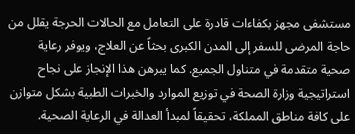مستشفى مجهز بكفاءات قادرة على التعامل مع الحالات الحرجة يقلل من حاجة المرضى للسفر إلى المدن الكبرى بحثاً عن العلاج، ويوفر رعاية صحية متقدمة في متناول الجميع. كما يبرهن هذا الإنجاز على نجاح استراتيجية وزارة الصحة في توزيع الموارد والخبرات الطبية بشكل متوازن على كافة مناطق المملكة، تحقيقاً لمبدأ العدالة في الرعاية الصحية.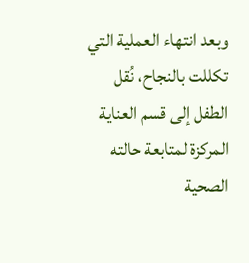وبعد انتهاء العملية التي تكللت بالنجاح، نُقل الطفل إلى قسم العناية المركزة لمتابعة حالته الصحية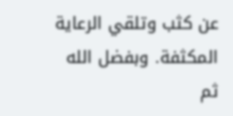عن كثب وتلقي الرعاية المكثفة. وبفضل الله ثم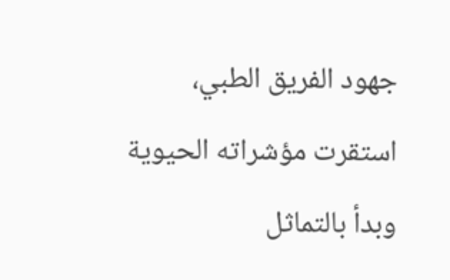جهود الفريق الطبي، استقرت مؤشراته الحيوية وبدأ بالتماثل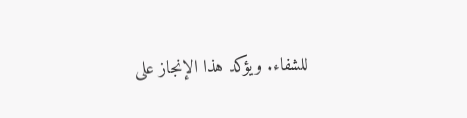للشفاء. ويؤكد هذا الإنجاز على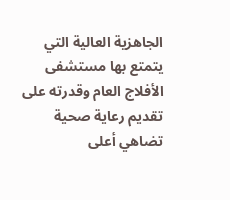الجاهزية العالية التي يتمتع بها مستشفى الأفلاج العام وقدرته على تقديم رعاية صحية تضاهي أعلى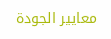معايير الجودة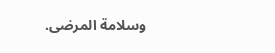وسلامة المرضى.